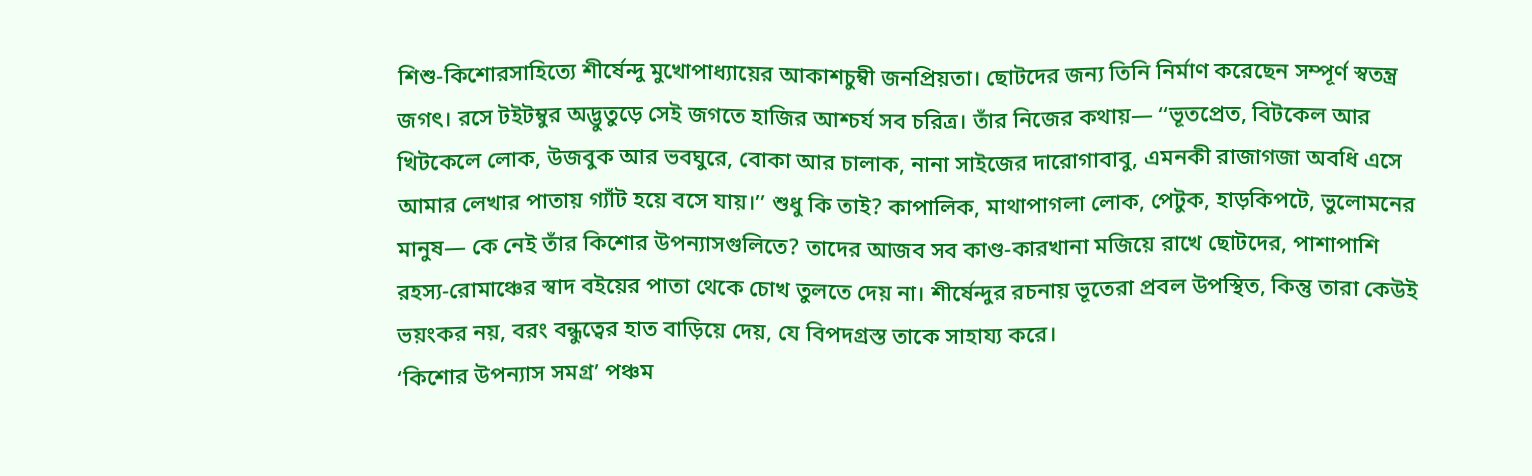শিশু-কিশোরসাহিত্যে শীর্ষেন্দু মুখোপাধ্যায়ের আকাশচুম্বী জনপ্রিয়তা। ছোটদের জন্য তিনি নির্মাণ করেছেন সম্পূর্ণ স্বতন্ত্র জগৎ। রসে টইটম্বুর অদ্ভুতুড়ে সেই জগতে হাজির আশ্চর্য সব চরিত্র। তাঁর নিজের কথায়— ‘‘ভূতপ্রেত, বিটকেল আর খিটকেলে লোক, উজবুক আর ভবঘুরে, বোকা আর চালাক, নানা সাইজের দারোগাবাবু, এমনকী রাজাগজা অবধি এসে আমার লেখার পাতায় গ্যাঁট হয়ে বসে যায়।’’ শুধু কি তাই? কাপালিক, মাথাপাগলা লোক, পেটুক, হাড়কিপটে, ভুলোমনের মানুষ— কে নেই তাঁর কিশোর উপন্যাসগুলিতে? তাদের আজব সব কাণ্ড-কারখানা মজিয়ে রাখে ছোটদের, পাশাপাশি রহস্য-রোমাঞ্চের স্বাদ বইয়ের পাতা থেকে চোখ তুলতে দেয় না। শীর্ষেন্দুর রচনায় ভূতেরা প্রবল উপস্থিত, কিন্তু তারা কেউই ভয়ংকর নয়, বরং বন্ধুত্বের হাত বাড়িয়ে দেয়, যে বিপদগ্রস্ত তাকে সাহায্য করে।
‘কিশোর উপন্যাস সমগ্র’ পঞ্চম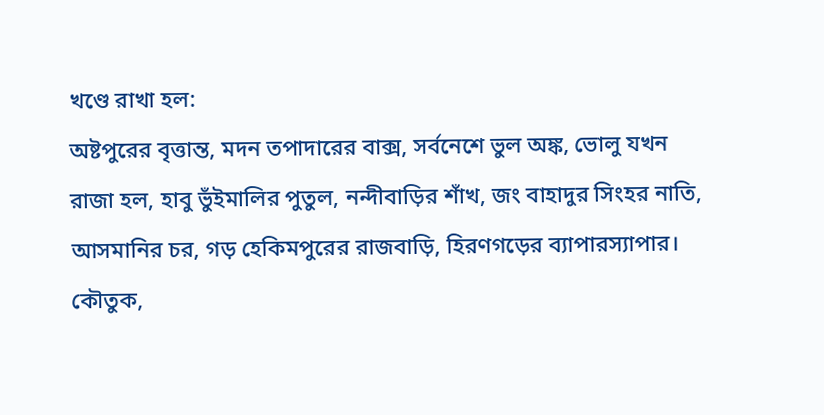খণ্ডে রাখা হল:
অষ্টপুরের বৃত্তান্ত, মদন তপাদারের বাক্স, সর্বনেশে ভুল অঙ্ক, ভোলু যখন রাজা হল, হাবু ভুঁইমালির পুতুল, নন্দীবাড়ির শাঁখ, জং বাহাদুর সিংহর নাতি, আসমানির চর, গড় হেকিমপুরের রাজবাড়ি, হিরণগড়ের ব্যাপারস্যাপার।
কৌতুক,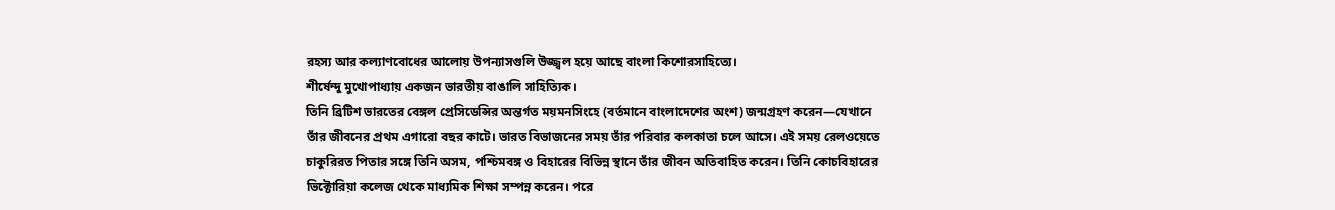রহস্য আর কল্যাণবোধের আলোয় উপন্যাসগুলি উজ্জ্বল হয়ে আছে বাংলা কিশোরসাহিত্যে।
শীর্ষেন্দু মুখোপাধ্যায় একজন ভারতীয় বাঙালি সাহিত্যিক।
তিনি ব্রিটিশ ভারতের বেঙ্গল প্রেসিডেন্সির অন্তর্গত ময়মনসিংহে (বর্তমানে বাংলাদেশের অংশ) জন্মগ্রহণ করেন—যেখানে তাঁর জীবনের প্রথম এগারো বছর কাটে। ভারত বিভাজনের সময় তাঁর পরিবার কলকাতা চলে আসে। এই সময় রেলওয়েতে চাকুরিরত পিতার সঙ্গে তিনি অসম, পশ্চিমবঙ্গ ও বিহারের বিভিন্ন স্থানে তাঁর জীবন অতিবাহিত করেন। তিনি কোচবিহারের ভিক্টোরিয়া কলেজ থেকে মাধ্যমিক শিক্ষা সম্পন্ন করেন। পরে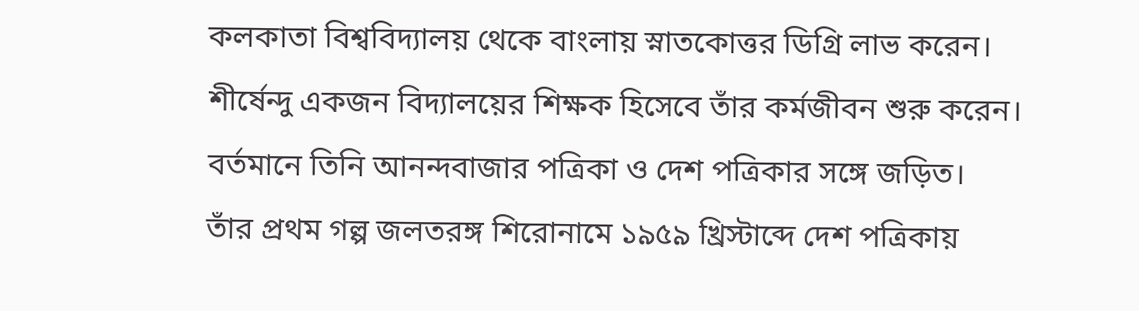কলকাতা বিশ্ববিদ্যালয় থেকে বাংলায় স্নাতকোত্তর ডিগ্রি লাভ করেন। শীর্ষেন্দু একজন বিদ্যালয়ের শিক্ষক হিসেবে তাঁর কর্মজীবন শুরু করেন। বর্তমানে তিনি আনন্দবাজার পত্রিকা ও দেশ পত্রিকার সঙ্গে জড়িত।
তাঁর প্রথম গল্প জলতরঙ্গ শিরোনামে ১৯৫৯ খ্রিস্টাব্দে দেশ পত্রিকায়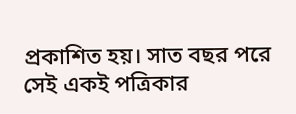প্রকাশিত হয়। সাত বছর পরে সেই একই পত্রিকার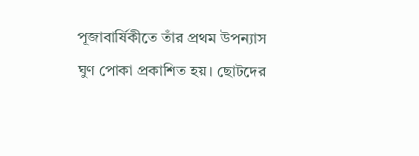পূজাবার্ষিকীতে তাঁর প্রথম উপন্যাস ঘুণ পোকা প্রকাশিত হয়। ছোটদের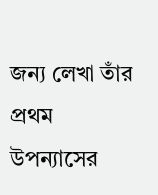জন্য লেখা তাঁর প্রথম উপন্যাসের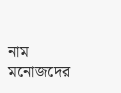নাম মনোজদের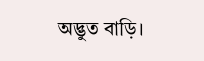অদ্ভুত বাড়ি।